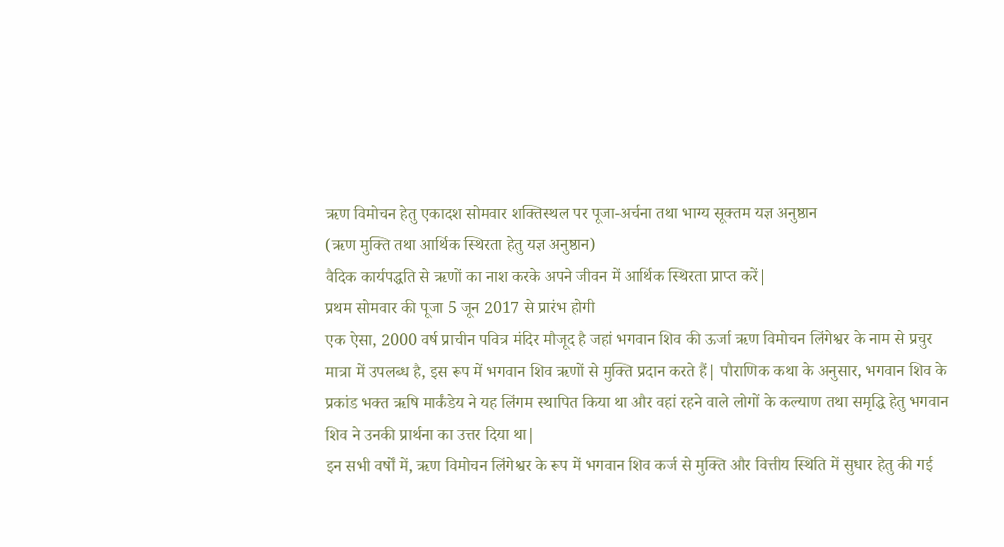ऋण विमोचन हेतु एकादश सोमवार शक्तिस्थल पर पूजा-अर्चना तथा भाग्य सूक्तम यज्ञ अनुष्ठान
(ऋण मुक्ति तथा आर्थिक स्थिरता हेतु यज्ञ अनुष्ठान)
वैदिक कार्यपद्धति से ऋणों का नाश करके अपने जीवन में आर्थिक स्थिरता प्राप्त करें|
प्रथम सोमवार की पूजा 5 जून 2017 से प्रारंभ होगी
एक ऐसा, 2000 वर्ष प्राचीन पवित्र मंदिर मौजूद है जहां भगवान शिव की ऊर्जा ऋण विमोचन लिंगेश्वर के नाम से प्रचुर मात्रा में उपलब्ध है, इस रूप में भगवान शिव ऋणों से मुक्ति प्रदान करते हैं| पौराणिक कथा के अनुसार, भगवान शिव के प्रकांड भक्त ऋषि मार्कंडेय ने यह लिंगम स्थापित किया था और वहां रहने वाले लोगों के कल्याण तथा समृद्धि हेतु भगवान शिव ने उनकी प्रार्थना का उत्तर दिया था|
इन सभी वर्षों में, ऋण विमोचन लिंगेश्वर के रूप में भगवान शिव कर्ज से मुक्ति और वित्तीय स्थिति में सुधार हेतु की गई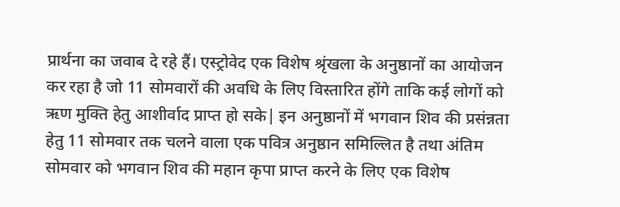प्रार्थना का जवाब दे रहे हैं। एस्ट्रोवेद एक विशेष श्रृंखला के अनुष्ठानों का आयोजन कर रहा है जो 11 सोमवारों की अवधि के लिए विस्तारित होंगे ताकि कई लोगों को ऋण मुक्ति हेतु आशीर्वाद प्राप्त हो सके| इन अनुष्ठानों में भगवान शिव की प्रसंन्नता हेतु 11 सोमवार तक चलने वाला एक पवित्र अनुष्ठान समिल्लित है तथा अंतिम सोमवार को भगवान शिव की महान कृपा प्राप्त करने के लिए एक विशेष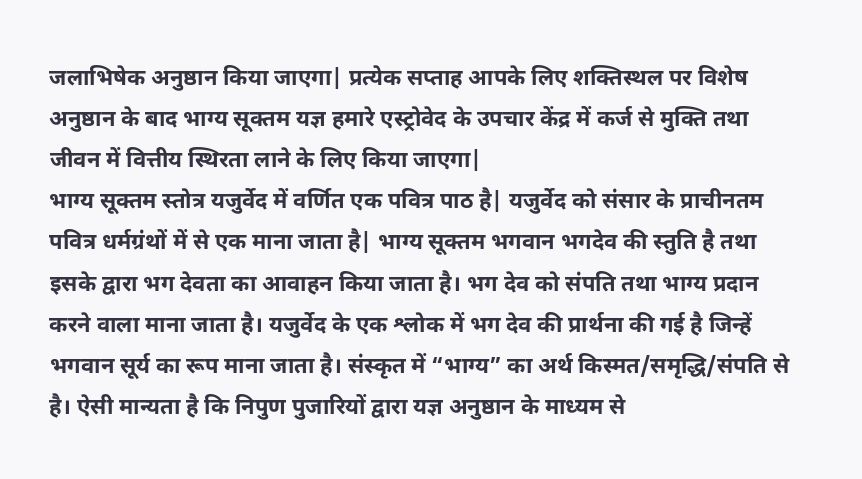जलाभिषेक अनुष्ठान किया जाएगा| प्रत्येक सप्ताह आपके लिए शक्तिस्थल पर विशेष अनुष्ठान के बाद भाग्य सूक्तम यज्ञ हमारे एस्ट्रोवेद के उपचार केंद्र में कर्ज से मुक्ति तथा जीवन में वित्तीय स्थिरता लाने के लिए किया जाएगा|
भाग्य सूक्तम स्तोत्र यजुर्वेद में वर्णित एक पवित्र पाठ है| यजुर्वेद को संसार के प्राचीनतम पवित्र धर्मग्रंथों में से एक माना जाता है| भाग्य सूक्तम भगवान भगदेव की स्तुति है तथा इसके द्वारा भग देवता का आवाहन किया जाता है। भग देव को संपति तथा भाग्य प्रदान करने वाला माना जाता है। यजुर्वेद के एक श्लोक में भग देव की प्रार्थना की गई है जिन्हें भगवान सूर्य का रूप माना जाता है। संस्कृत में “भाग्य” का अर्थ किस्मत/समृद्धि/संपति से है। ऐसी मान्यता है कि निपुण पुजारियों द्वारा यज्ञ अनुष्ठान के माध्यम से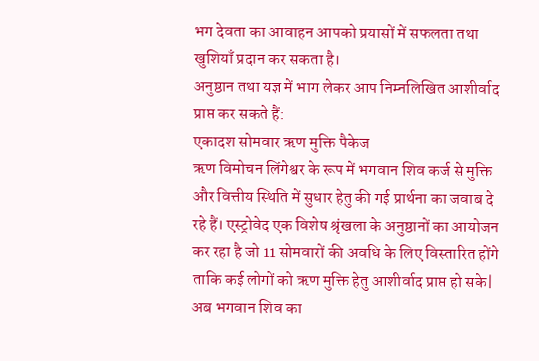भग देवता का आवाहन आपको प्रयासों में सफलता तथा खुशियाँ प्रदान कर सकता है।
अनुष्ठान तथा यज्ञ में भाग लेकर आप निम्नलिखित आशीर्वाद प्राप्त कर सकते हैं:
एकादश सोमवार ऋण मुक्ति पैकेज
ऋण विमोचन लिंगेश्वर के रूप में भगवान शिव कर्ज से मुक्ति और वित्तीय स्थिति में सुधार हेतु की गई प्रार्थना का जवाब दे रहे हैं। एस्ट्रोवेद एक विशेष श्रृंखला के अनुष्ठानों का आयोजन कर रहा है जो 11 सोमवारों की अवधि के लिए विस्तारित होंगे ताकि कई लोगों को ऋण मुक्ति हेतु आशीर्वाद प्राप्त हो सके| अब भगवान शिव का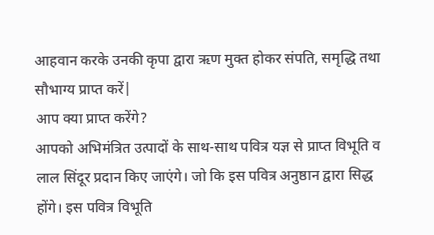आहवान करके उनकी कृपा द्वारा ऋण मुक्त होकर संपति, समृद्धि तथा सौभाग्य प्राप्त करें|
आप क्या प्राप्त करेंगे?
आपको अभिमंत्रित उत्पादों के साथ-साथ पवित्र यज्ञ से प्राप्त विभूति व लाल सिंदूर प्रदान किए जाएंगे। जो कि इस पवित्र अनुष्ठान द्वारा सिद्ध होंगे। इस पवित्र विभूति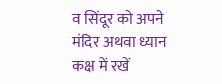व सिंदूर को अपने मंदिर अथवा ध्यान कक्ष में रखें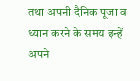तथा अपनी दैनिक पूजा व ध्यान करने के समय इन्हें अपने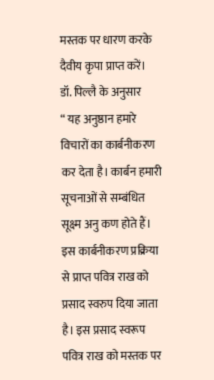मस्तक पर धारण करके दैवीय कृपा प्राप्त करें।
डॉ. पिल्लै के अनुसार
“ यह अनुष्ठान हमारे विचारों का कार्बनीकरण कर देता है। कार्बन हमारी सूचनाओं से सम्बंधित सूक्ष्म अनु कण होते हैं। इस कार्बनीकरण प्रक्रिया से प्राप्त पवित्र राख को प्रसाद स्वरुप दिया जाता है। इस प्रसाद स्वरूप पवित्र राख को मस्तक पर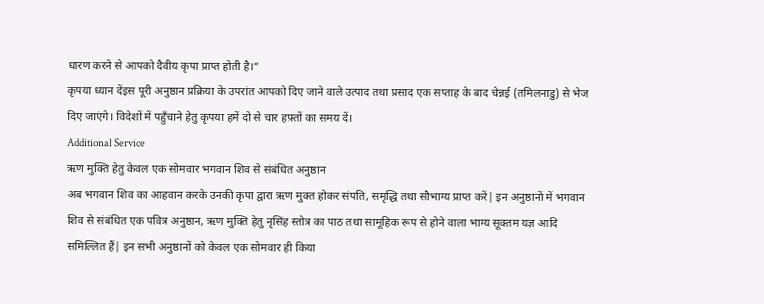धारण करने से आपको दैवीय कृपा प्राप्त होती है।”
कृपया ध्यान देंइस पूरी अनुष्ठान प्रक्रिया के उपरांत आपको दिए जाने वाले उत्पाद तथा प्रसाद एक सप्ताह के बाद चेन्नई (तमिलनाडु) से भेज दिए जाएंगे। विदेशों में पहुँचाने हेतु कृपया हमें दो से चार हफ़्तों का समय दें।
Additional Service
ऋण मुक्ति हेतु केवल एक सोमवार भगवान शिव से संबंधित अनुष्ठान
अब भगवान शिव का आहवान करके उनकी कृपा द्वारा ऋण मुक्त होकर संपति, समृद्धि तथा सौभाग्य प्राप्त करें| इन अनुष्ठानों में भगवान शिव से संबंधित एक पवित्र अनुष्ठान, ऋण मुक्ति हेतु नृसिंह स्तोत्र का पाठ तथा सामूहिक रूप से होने वाला भाग्य सूक्तम यज्ञ आदि समिल्लित हैं| इन सभी अनुष्ठानों को केवल एक सोमवार ही किया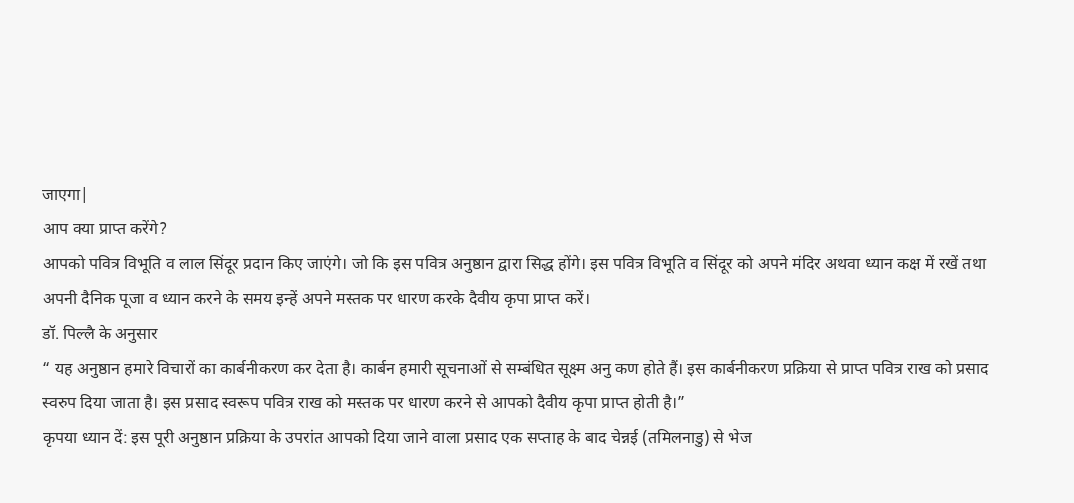जाएगा|
आप क्या प्राप्त करेंगे?
आपको पवित्र विभूति व लाल सिंदूर प्रदान किए जाएंगे। जो कि इस पवित्र अनुष्ठान द्वारा सिद्ध होंगे। इस पवित्र विभूति व सिंदूर को अपने मंदिर अथवा ध्यान कक्ष में रखें तथा अपनी दैनिक पूजा व ध्यान करने के समय इन्हें अपने मस्तक पर धारण करके दैवीय कृपा प्राप्त करें।
डॉ. पिल्लै के अनुसार
“ यह अनुष्ठान हमारे विचारों का कार्बनीकरण कर देता है। कार्बन हमारी सूचनाओं से सम्बंधित सूक्ष्म अनु कण होते हैं। इस कार्बनीकरण प्रक्रिया से प्राप्त पवित्र राख को प्रसाद स्वरुप दिया जाता है। इस प्रसाद स्वरूप पवित्र राख को मस्तक पर धारण करने से आपको दैवीय कृपा प्राप्त होती है।”
कृपया ध्यान दें: इस पूरी अनुष्ठान प्रक्रिया के उपरांत आपको दिया जाने वाला प्रसाद एक सप्ताह के बाद चेन्नई (तमिलनाडु) से भेज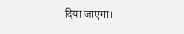दिया जाएगा।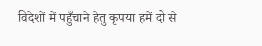विदेशों में पहुँचाने हेतु कृपया हमें दो से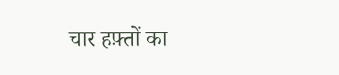चार हफ़्तों का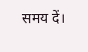समय दें।